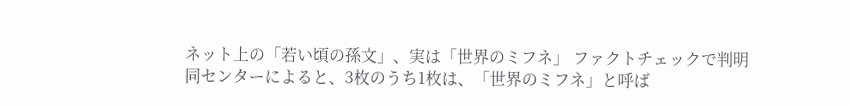ネット上の「若い頃の孫文」、実は「世界のミフネ」 ファクトチェックで判明
同センターによると、3枚のうち1枚は、「世界のミフネ」と呼ば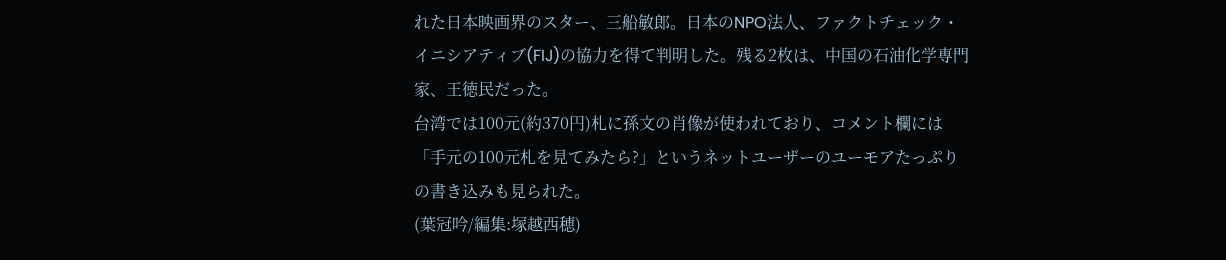れた日本映画界のスター、三船敏郎。日本のNPO法人、ファクトチェック・イニシアティブ(FIJ)の協力を得て判明した。残る2枚は、中国の石油化学専門家、王徳民だった。
台湾では100元(約370円)札に孫文の肖像が使われており、コメント欄には「手元の100元札を見てみたら?」というネットユーザーのユーモアたっぷりの書き込みも見られた。
(葉冠吟/編集:塚越西穂)